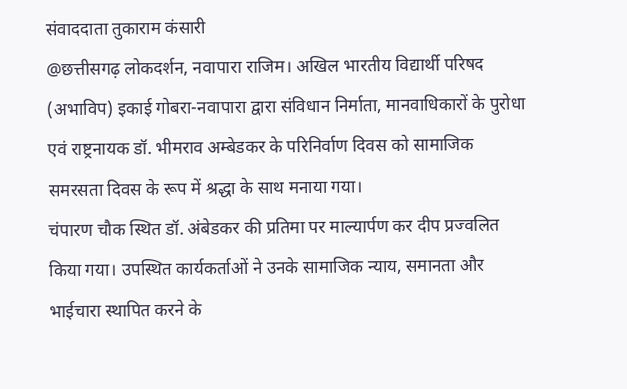संवाददाता तुकाराम कंसारी
@छत्तीसगढ़ लोकदर्शन, नवापारा राजिम। अखिल भारतीय विद्यार्थी परिषद (अभाविप) इकाई गोबरा-नवापारा द्वारा संविधान निर्माता, मानवाधिकारों के पुरोधा एवं राष्ट्रनायक डॉ. भीमराव अम्बेडकर के परिनिर्वाण दिवस को सामाजिक समरसता दिवस के रूप में श्रद्धा के साथ मनाया गया।
चंपारण चौक स्थित डॉ. अंबेडकर की प्रतिमा पर माल्यार्पण कर दीप प्रज्वलित किया गया। उपस्थित कार्यकर्ताओं ने उनके सामाजिक न्याय, समानता और भाईचारा स्थापित करने के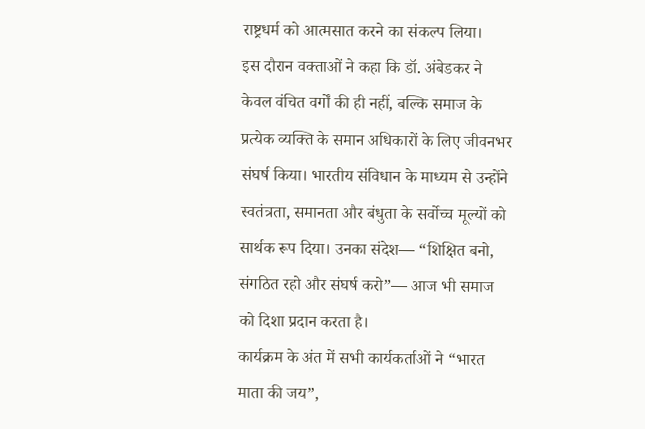राष्ट्रधर्म को आत्मसात करने का संकल्प लिया।
इस दौरान वक्ताओं ने कहा कि डॉ. अंबेडकर ने केवल वंचित वर्गों की ही नहीं, बल्कि समाज के प्रत्येक व्यक्ति के समान अधिकारों के लिए जीवनभर संघर्ष किया। भारतीय संविधान के माध्यम से उन्होंने स्वतंत्रता, समानता और बंधुता के सर्वोच्च मूल्यों को सार्थक रूप दिया। उनका संदेश— “शिक्षित बनो, संगठित रहो और संघर्ष करो”— आज भी समाज को दिशा प्रदान करता है।
कार्यक्रम के अंत में सभी कार्यकर्ताओं ने “भारत माता की जय”,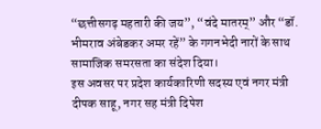“छत्तीसगढ़ महतारी की जय”, “वंदे मातरम्” और “डॉ. भीमराव अंबेडकर अमर रहें” के गगनभेदी नारों के साथ सामाजिक समरसता का संदेश दिया।
इस अवसर पर प्रदेश कार्यकारिणी सदस्य एवं नगर मंत्री दीपक साहू, नगर सह मंत्री दिपेश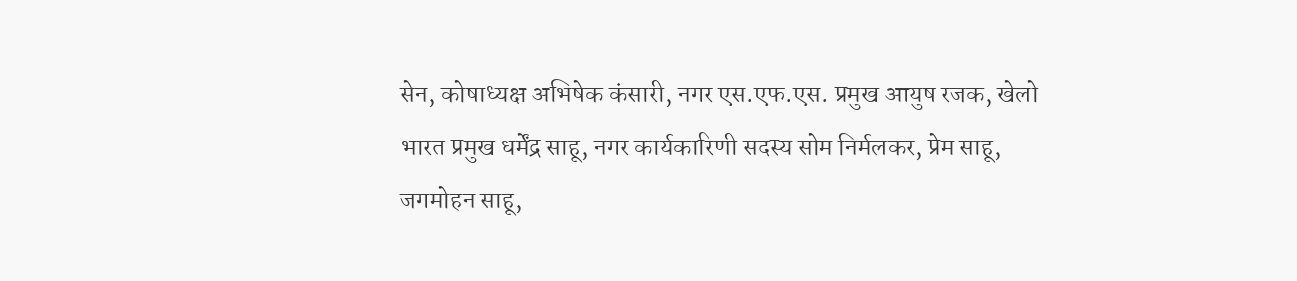सेन, कोषाध्यक्ष अभिषेक कंसारी, नगर एस.एफ.एस. प्रमुख आयुष रजक, खेलो भारत प्रमुख धर्मेंद्र साहू, नगर कार्यकारिणी सदस्य सोम निर्मलकर, प्रेम साहू, जगमोहन साहू,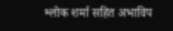श्लोक शर्मा सहित अभाविप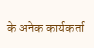के अनेक कार्यकर्ता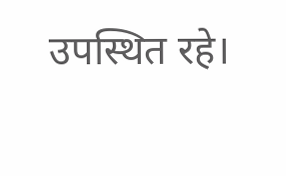उपस्थित रहे।